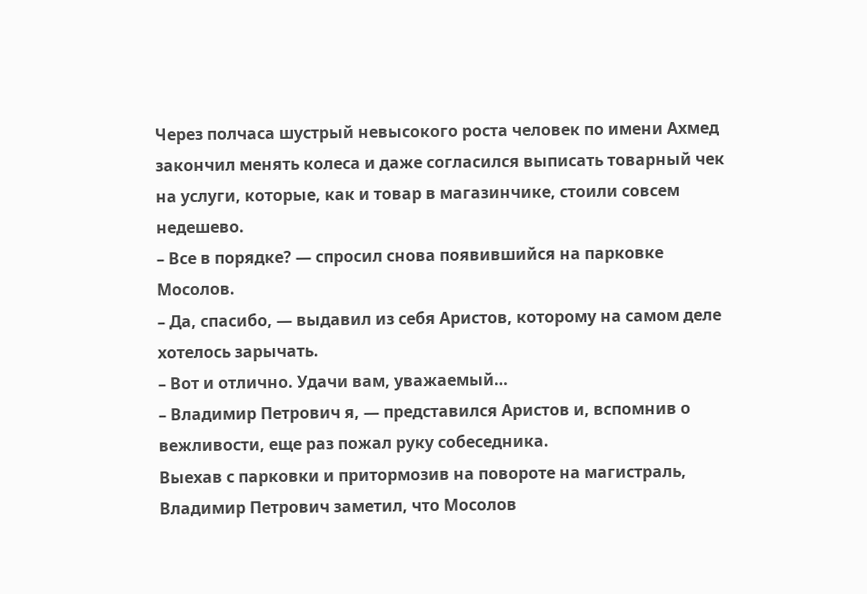Через полчаса шустрый невысокого роста человек по имени Ахмед закончил менять колеса и даже согласился выписать товарный чек на услуги, которые, как и товар в магазинчике, стоили совсем недешево.
– Все в порядке? ― спросил снова появившийся на парковке Мосолов.
– Да, спасибо, ― выдавил из себя Аристов, которому на самом деле хотелось зарычать.
– Вот и отлично. Удачи вам, уважаемый…
– Владимир Петрович я, ― представился Аристов и, вспомнив о вежливости, еще раз пожал руку собеседника.
Выехав с парковки и притормозив на повороте на магистраль, Владимир Петрович заметил, что Мосолов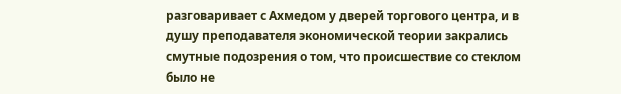разговаривает с Ахмедом у дверей торгового центра, и в душу преподавателя экономической теории закрались смутные подозрения о том, что происшествие со стеклом было не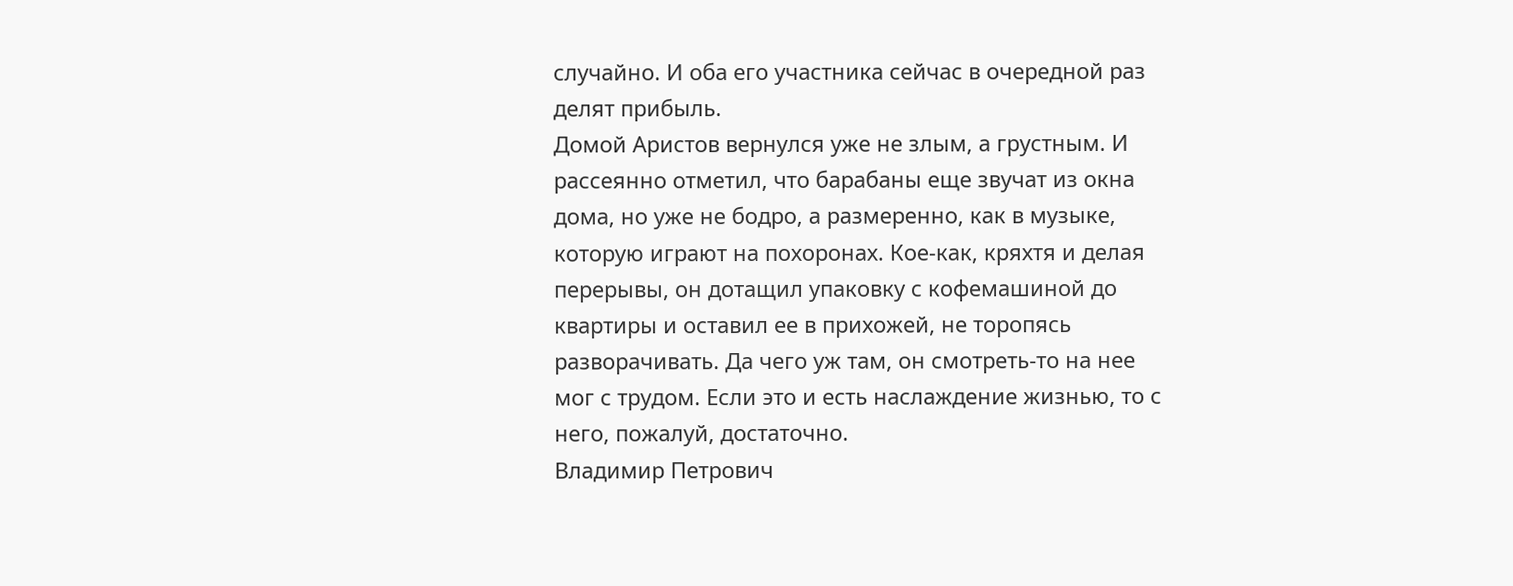случайно. И оба его участника сейчас в очередной раз делят прибыль.
Домой Аристов вернулся уже не злым, а грустным. И рассеянно отметил, что барабаны еще звучат из окна дома, но уже не бодро, а размеренно, как в музыке, которую играют на похоронах. Кое-как, кряхтя и делая перерывы, он дотащил упаковку с кофемашиной до квартиры и оставил ее в прихожей, не торопясь разворачивать. Да чего уж там, он смотреть-то на нее мог с трудом. Если это и есть наслаждение жизнью, то с него, пожалуй, достаточно.
Владимир Петрович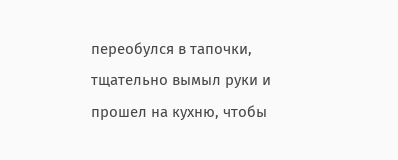переобулся в тапочки, тщательно вымыл руки и прошел на кухню, чтобы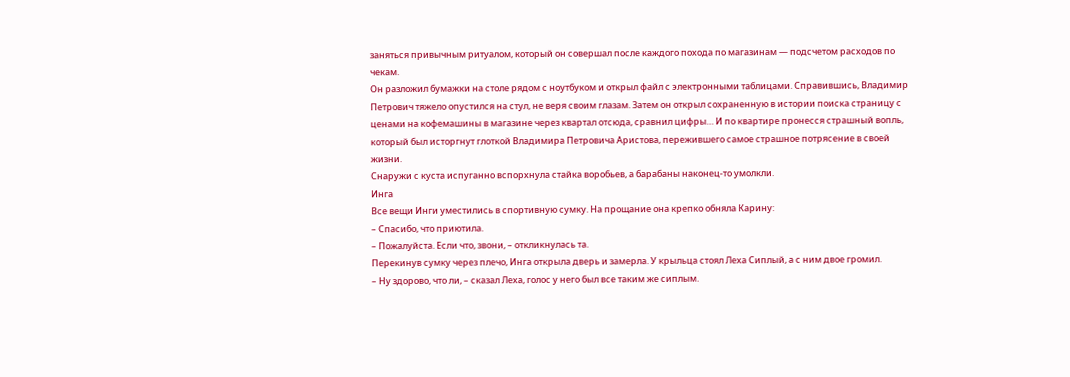заняться привычным ритуалом, который он совершал после каждого похода по магазинам ― подсчетом расходов по чекам.
Он разложил бумажки на столе рядом с ноутбуком и открыл файл с электронными таблицами. Справившись, Владимир Петрович тяжело опустился на стул, не веря своим глазам. Затем он открыл сохраненную в истории поиска страницу с ценами на кофемашины в магазине через квартал отсюда, сравнил цифры… И по квартире пронесся страшный вопль, который был исторгнут глоткой Владимира Петровича Аристова, пережившего самое страшное потрясение в своей жизни.
Снаружи с куста испуганно вспорхнула стайка воробьев, а барабаны наконец-то умолкли.
Инга
Все вещи Инги уместились в спортивную сумку. На прощание она крепко обняла Карину:
– Спасибо, что приютила.
– Пожалуйста. Если что, звони, – откликнулась та.
Перекинув сумку через плечо, Инга открыла дверь и замерла. У крыльца стоял Леха Сиплый, а с ним двое громил.
– Ну здорово, что ли, – сказал Леха, голос у него был все таким же сиплым.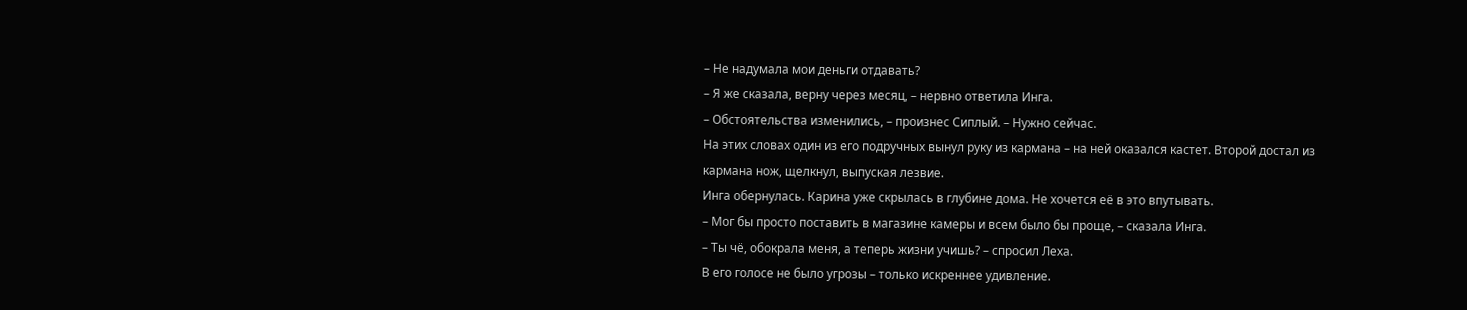– Не надумала мои деньги отдавать?
– Я же сказала, верну через месяц, – нервно ответила Инга.
– Обстоятельства изменились, – произнес Сиплый. – Нужно сейчас.
На этих словах один из его подручных вынул руку из кармана – на ней оказался кастет. Второй достал из кармана нож, щелкнул, выпуская лезвие.
Инга обернулась. Карина уже скрылась в глубине дома. Не хочется её в это впутывать.
– Мог бы просто поставить в магазине камеры и всем было бы проще, – сказала Инга.
– Ты чё, обокрала меня, а теперь жизни учишь? – спросил Леха.
В его голосе не было угрозы – только искреннее удивление.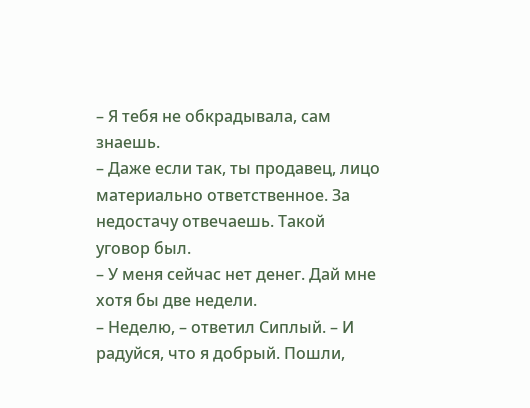– Я тебя не обкрадывала, сам знаешь.
– Даже если так, ты продавец, лицо материально ответственное. За недостачу отвечаешь. Такой уговор был.
– У меня сейчас нет денег. Дай мне хотя бы две недели.
– Неделю, – ответил Сиплый. – И радуйся, что я добрый. Пошли,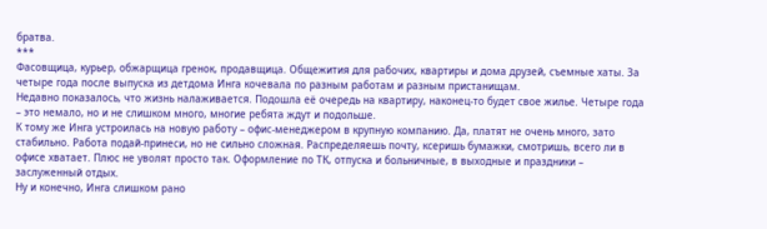братва.
***
Фасовщица, курьер, обжарщица гренок, продавщица. Общежития для рабочих, квартиры и дома друзей, съемные хаты. За четыре года после выпуска из детдома Инга кочевала по разным работам и разным пристанищам.
Недавно показалось, что жизнь налаживается. Подошла её очередь на квартиру, наконец-то будет свое жилье. Четыре года – это немало, но и не слишком много, многие ребята ждут и подольше.
К тому же Инга устроилась на новую работу – офис-менеджером в крупную компанию. Да, платят не очень много, зато стабильно. Работа подай-принеси, но не сильно сложная. Распределяешь почту, ксеришь бумажки, смотришь, всего ли в офисе хватает. Плюс не уволят просто так. Оформление по ТК, отпуска и больничные, в выходные и праздники – заслуженный отдых.
Ну и конечно, Инга слишком рано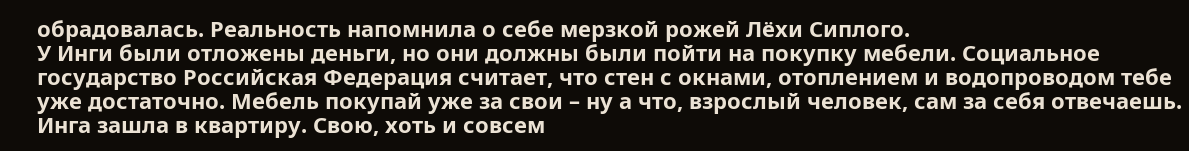обрадовалась. Реальность напомнила о себе мерзкой рожей Лёхи Сиплого.
У Инги были отложены деньги, но они должны были пойти на покупку мебели. Социальное государство Российская Федерация считает, что стен с окнами, отоплением и водопроводом тебе уже достаточно. Мебель покупай уже за свои – ну а что, взрослый человек, сам за себя отвечаешь.
Инга зашла в квартиру. Свою, хоть и совсем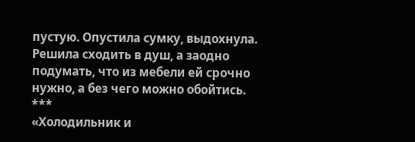пустую. Опустила сумку, выдохнула.
Решила сходить в душ, а заодно подумать, что из мебели ей срочно нужно, а без чего можно обойтись.
***
«Холодильник и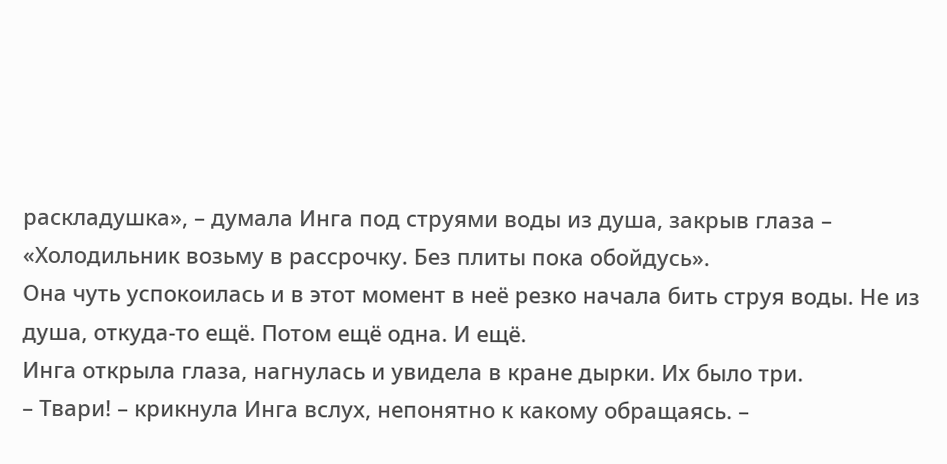раскладушка», – думала Инга под струями воды из душа, закрыв глаза – «Холодильник возьму в рассрочку. Без плиты пока обойдусь».
Она чуть успокоилась и в этот момент в неё резко начала бить струя воды. Не из душа, откуда-то ещё. Потом ещё одна. И ещё.
Инга открыла глаза, нагнулась и увидела в кране дырки. Их было три.
– Твари! – крикнула Инга вслух, непонятно к какому обращаясь. –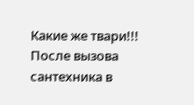Какие же твари!!!
После вызова сантехника в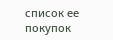список ее покупок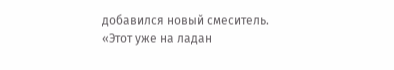добавился новый смеситель.
«Этот уже на ладан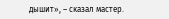дышит», – сказал мастер.